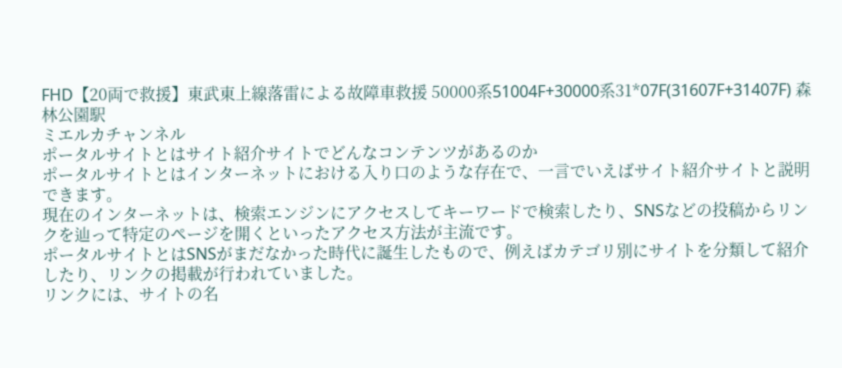FHD【20両で救援】東武東上線落雷による故障車救援 50000系51004F+30000系31*07F(31607F+31407F) 森林公園駅
ミエルカチャンネル
ポータルサイトとはサイト紹介サイトでどんなコンテンツがあるのか
ポータルサイトとはインターネットにおける入り口のような存在で、一言でいえばサイト紹介サイトと説明できます。
現在のインターネットは、検索エンジンにアクセスしてキーワードで検索したり、SNSなどの投稿からリンクを辿って特定のページを開くといったアクセス方法が主流です。
ポータルサイトとはSNSがまだなかった時代に誕生したもので、例えばカテゴリ別にサイトを分類して紹介したり、リンクの掲載が行われていました。
リンクには、サイトの名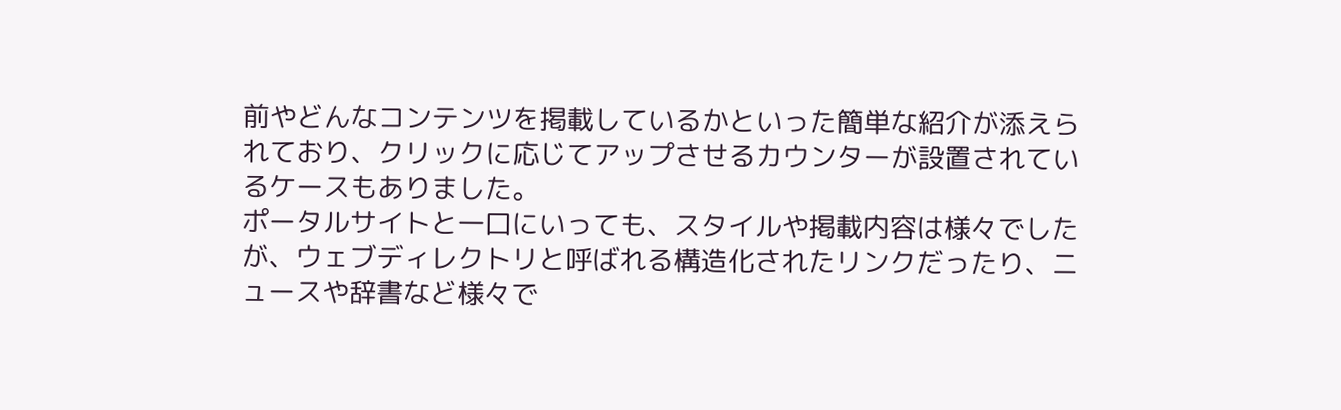前やどんなコンテンツを掲載しているかといった簡単な紹介が添えられており、クリックに応じてアップさせるカウンターが設置されているケースもありました。
ポータルサイトと一口にいっても、スタイルや掲載内容は様々でしたが、ウェブディレクトリと呼ばれる構造化されたリンクだったり、ニュースや辞書など様々で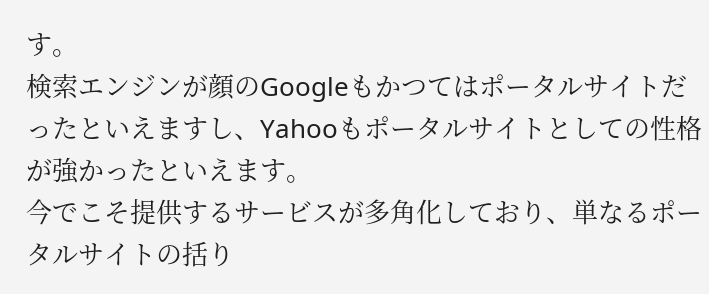す。
検索エンジンが顔のGoogleもかつてはポータルサイトだったといえますし、Yahooもポータルサイトとしての性格が強かったといえます。
今でこそ提供するサービスが多角化しており、単なるポータルサイトの括り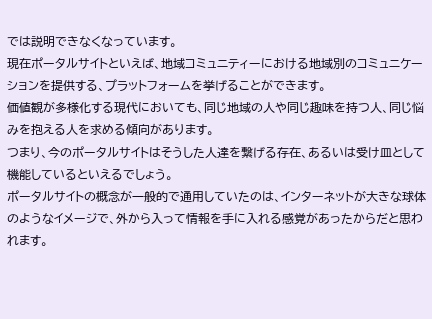では説明できなくなっています。
現在ポータルサイトといえば、地域コミュニティーにおける地域別のコミュニケーションを提供する、プラットフォームを挙げることができます。
価値観が多様化する現代においても、同じ地域の人や同じ趣味を持つ人、同じ悩みを抱える人を求める傾向があります。
つまり、今のポータルサイトはそうした人達を繋げる存在、あるいは受け皿として機能しているといえるでしょう。
ポータルサイトの概念が一般的で通用していたのは、インターネットが大きな球体のようなイメージで、外から入って情報を手に入れる感覚があったからだと思われます。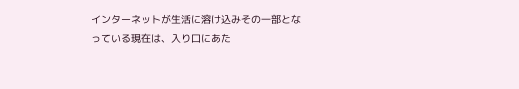インターネットが生活に溶け込みその一部となっている現在は、入り口にあた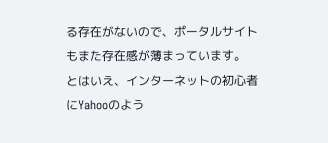る存在がないので、ポータルサイトもまた存在感が薄まっています。
とはいえ、インターネットの初心者にYahooのよう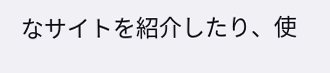なサイトを紹介したり、使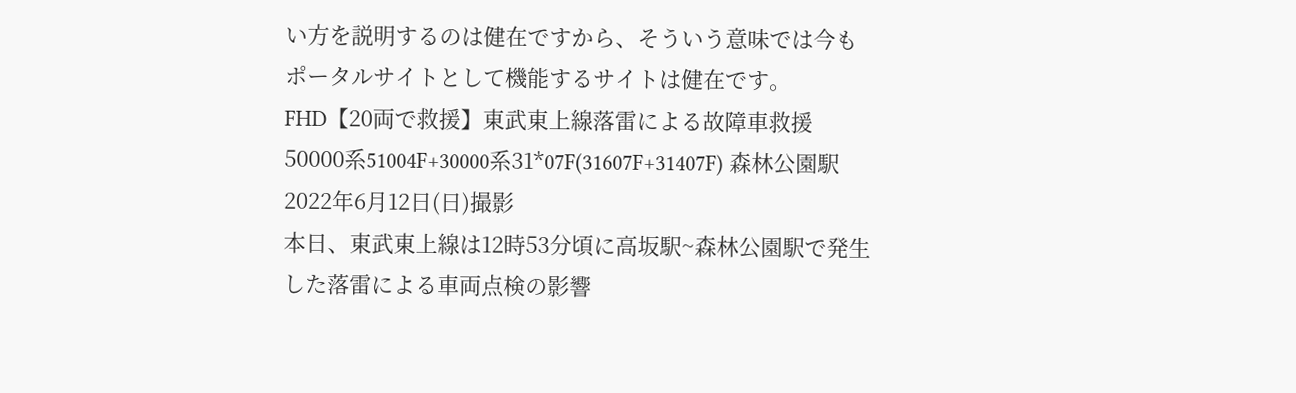い方を説明するのは健在ですから、そういう意味では今もポータルサイトとして機能するサイトは健在です。
FHD【20両で救援】東武東上線落雷による故障車救援 50000系51004F+30000系31*07F(31607F+31407F) 森林公園駅
2022年6月12日(日)撮影
本日、東武東上線は12時53分頃に高坂駅~森林公園駅で発生した落雷による車両点検の影響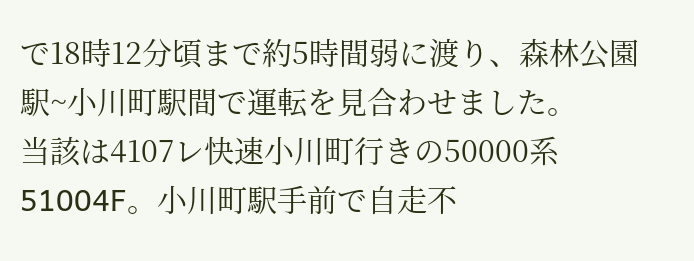で18時12分頃まで約5時間弱に渡り、森林公園駅~小川町駅間で運転を見合わせました。
当該は4107レ快速小川町行きの50000系51004F。小川町駅手前で自走不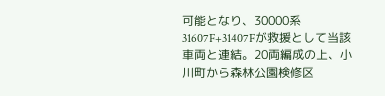可能となり、30000系31607F+31407Fが救援として当該車両と連結。20両編成の上、小川町から森林公園検修区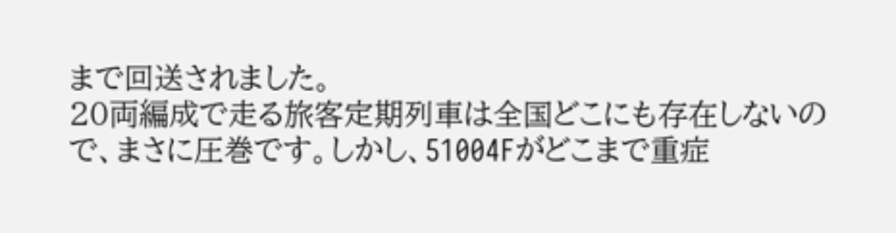まで回送されました。
20両編成で走る旅客定期列車は全国どこにも存在しないので、まさに圧巻です。しかし、51004Fがどこまで重症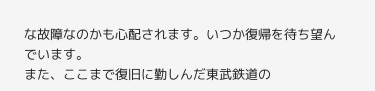な故障なのかも心配されます。いつか復帰を待ち望んでいます。
また、ここまで復旧に勤しんだ東武鉄道の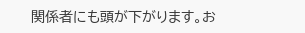関係者にも頭が下がります。お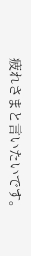疲れさまと言いたいです。